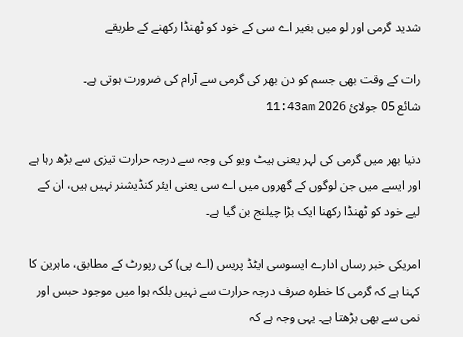شدید گرمی اور لو میں بغیر اے سی کے خود کو ٹھنڈا رکھنے کے طریقے

رات کے وقت بھی جسم کو دن بھر کی گرمی سے آرام کی ضرورت ہوتی ہے۔
شائع 05 جولائ 2026 11:43am

دنیا بھر میں گرمی کی لہر یعنی ہیٹ ویو کی وجہ سے درجہ حرارت تیزی سے بڑھ رہا ہے اور ایسے میں جن لوگوں کے گھروں میں اے سی یعنی ایئر کنڈیشنر نہیں ہیں، ان کے لیے خود کو ٹھنڈا رکھنا ایک بڑا چیلنج بن گیا ہے۔

امریکی خبر رساں ادارے ایسوسی ایٹڈ پریس (اے پی) کی رپورٹ کے مطابق، ماہرین کا کہنا ہے کہ گرمی کا خطرہ صرف درجہ حرارت سے نہیں بلکہ ہوا میں موجود حبس اور نمی سے بھی بڑھتا ہے۔ یہی وجہ ہے کہ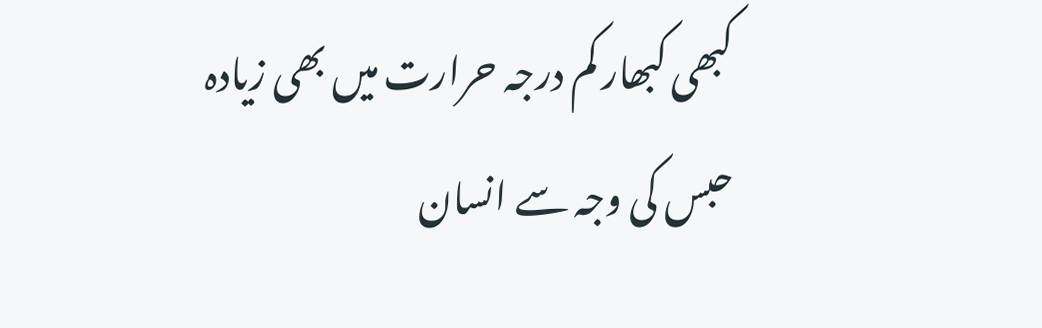کبھی کبھار کم درجہ حرارت میں بھی زیادہ حبس کی وجہ سے انسان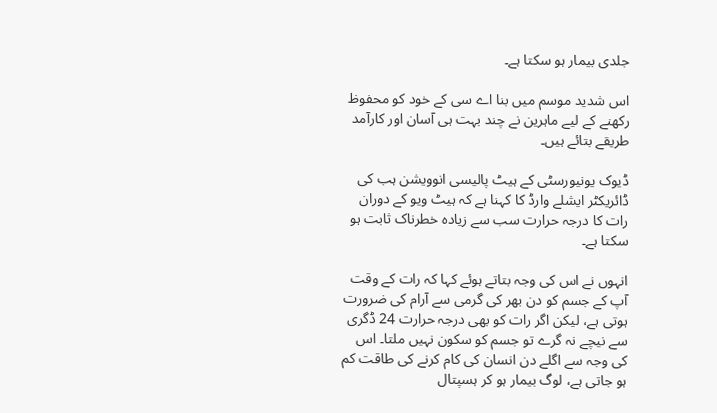جلدی بیمار ہو سکتا ہے۔

اس شدید موسم میں بنا اے سی کے خود کو محفوظ رکھنے کے لیے ماہرین نے چند بہت ہی آسان اور کارآمد طریقے بتائے ہیں۔

ڈیوک یونیورسٹی کے ہیٹ پالیسی انوویشن ہب کی ڈائریکٹر ایشلے وارڈ کا کہنا ہے کہ ہیٹ ویو کے دوران رات کا درجہ حرارت سب سے زیادہ خطرناک ثابت ہو سکتا ہے۔

انہوں نے اس کی وجہ بتاتے ہوئے کہا کہ رات کے وقت آپ کے جسم کو دن بھر کی گرمی سے آرام کی ضرورت ہوتی ہے، لیکن اگر رات کو بھی درجہ حرارت 24 ڈگری سے نیچے نہ گرے تو جسم کو سکون نہیں ملتا۔ اس کی وجہ سے اگلے دن انسان کی کام کرنے کی طاقت کم ہو جاتی ہے، لوگ بیمار ہو کر ہسپتال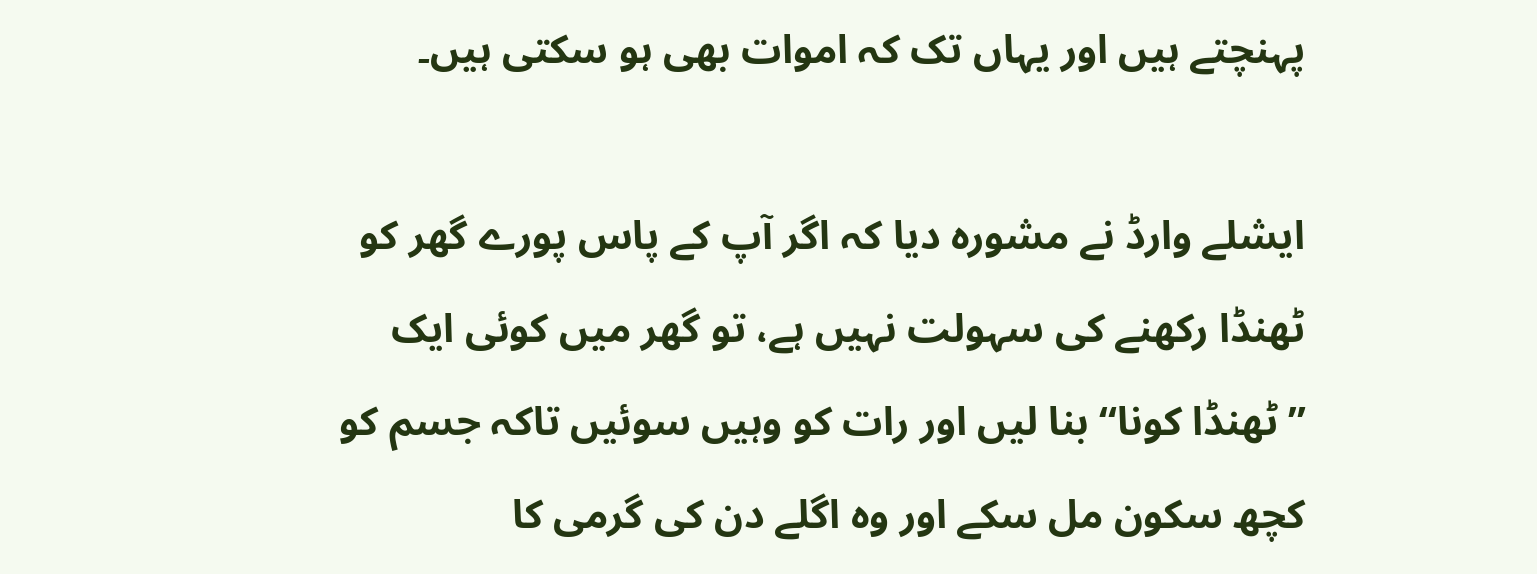پہنچتے ہیں اور یہاں تک کہ اموات بھی ہو سکتی ہیں۔

ایشلے وارڈ نے مشورہ دیا کہ اگر آپ کے پاس پورے گھر کو ٹھنڈا رکھنے کی سہولت نہیں ہے، تو گھر میں کوئی ایک ”ٹھنڈا کونا“ بنا لیں اور رات کو وہیں سوئیں تاکہ جسم کو کچھ سکون مل سکے اور وہ اگلے دن کی گرمی کا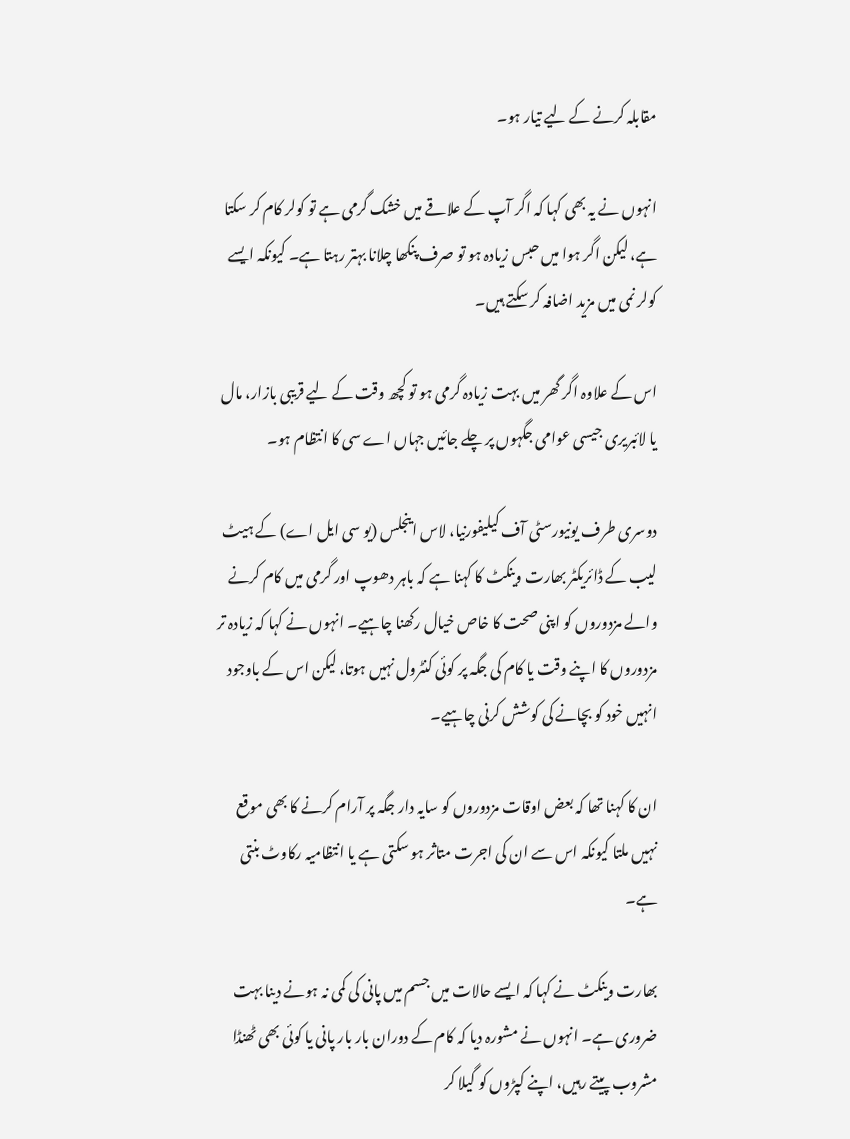مقابلہ کرنے کے لیے تیار ہو۔

انہوں نے یہ بھی کہا کہ اگر آپ کے علاقے میں خشک گرمی ہے تو کولر کام کر سکتا ہے، لیکن اگر ہوا میں حبس زیادہ ہو تو صرف پنکھا چلانا بہتر رہتا ہے۔ کیونکہ ایسے کولر نمی میں مزید اضافہ کر سکتے ہیں۔

اس کے علاوہ اگر گھر میں بہت زیادہ گرمی ہو تو کچھ وقت کے لیے قریبی بازار، مال یا لائبریری جیسی عوامی جگہوں پر چلے جائیں جہاں اے سی کا انتظام ہو۔

دوسری طرف یونیورسٹی آف کیلیفورنیا، لاس اینجلس (یو سی ایل اے) کے ہیٹ لیب کے ڈائریکٹر بھارت وینکٹ کا کہنا ہے کہ باہر دھوپ اور گرمی میں کام کرنے والے مزدوروں کو اپنی صحت کا خاص خیال رکھنا چاہیے۔ انہوں نے کہا کہ زیادہ تر مزدوروں کا اپنے وقت یا کام کی جگہ پر کوئی کنٹرول نہیں ہوتا، لیکن اس کے باوجود انہیں خود کو بچانے کی کوشش کرنی چاہیے۔

ان کا کہنا تھا کہ بعض اوقات مزدوروں کو سایہ دار جگہ پر آرام کرنے کا بھی موقع نہیں ملتا کیونکہ اس سے ان کی اجرت متاثر ہو سکتی ہے یا انتظامیہ رکاوٹ بنتی ہے۔

بھارت وینکٹ نے کہا کہ ایسے حالات میں جسم میں پانی کی کمی نہ ہونے دینا بہت ضروری ہے۔ انہوں نے مشورہ دیا کہ کام کے دوران بار بار پانی یا کوئی بھی ٹھنڈا مشروب پیتے رہیں، اپنے کپڑوں کو گیلا کر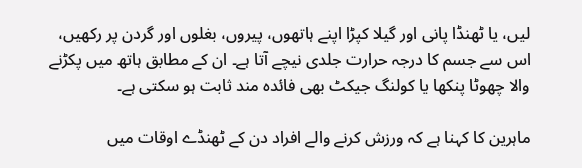لیں، یا ٹھنڈا پانی اور گیلا کپڑا اپنے ہاتھوں، پیروں، بغلوں اور گردن پر رکھیں، اس سے جسم کا درجہ حرارت جلدی نیچے آتا ہے۔ ان کے مطابق ہاتھ میں پکڑنے والا چھوٹا پنکھا یا کولنگ جیکٹ بھی فائدہ مند ثابت ہو سکتی ہے۔

ماہرین کا کہنا ہے کہ ورزش کرنے والے افراد دن کے ٹھنڈے اوقات میں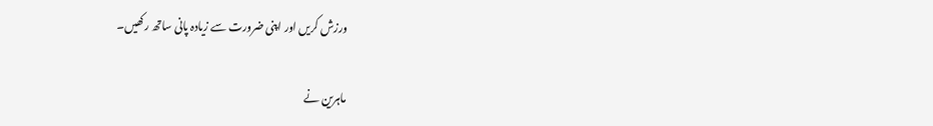ورزش کریں اور اپنی ضرورت سے زیادہ پانی ساتھ رکھیں۔

ماہرین نے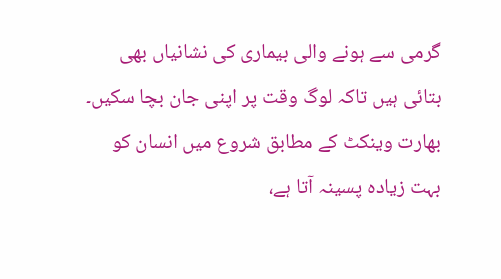گرمی سے ہونے والی بیماری کی نشانیاں بھی بتائی ہیں تاکہ لوگ وقت پر اپنی جان بچا سکیں۔ بھارت وینکٹ کے مطابق شروع میں انسان کو بہت زیادہ پسینہ آتا ہے،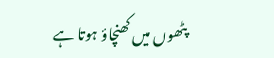پٹھوں میں کھنچاؤ ہوتا ہے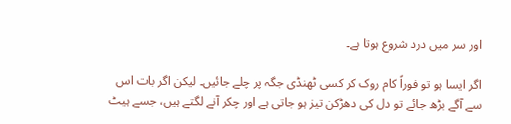اور سر میں درد شروع ہوتا ہے۔

اگر ایسا ہو تو فوراً کام روک کر کسی ٹھنڈی جگہ پر چلے جائیں۔ لیکن اگر بات اس سے آگے بڑھ جائے تو دل کی دھڑکن تیز ہو جاتی ہے اور چکر آنے لگتے ہیں، جسے ہیٹ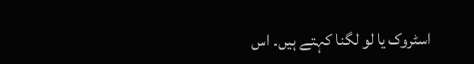اسٹروک یا لو لگنا کہتے ہیں۔ اس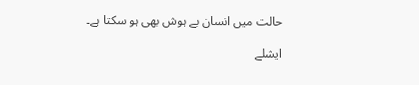حالت میں انسان بے ہوش بھی ہو سکتا ہے۔

ایشلے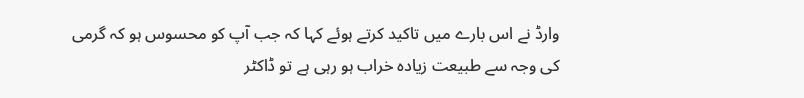وارڈ نے اس بارے میں تاکید کرتے ہوئے کہا کہ جب آپ کو محسوس ہو کہ گرمی کی وجہ سے طبیعت زیادہ خراب ہو رہی ہے تو ڈاکٹر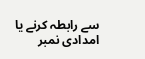سے رابطہ کرنے یا امدادی نمبر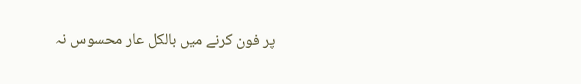پر فون کرنے میں بالکل عار محسوس نہ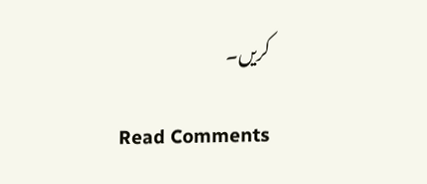کریں۔

Read Comments